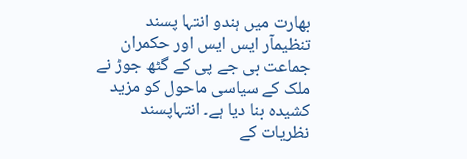بھارت میں ہندو انتہا پسند تنظیمآر ایس ایس اور حکمران جماعت بی جے پی کے گٹھ جوڑ نے ملک کے سیاسی ماحول کو مزید کشیدہ بنا دیا ہے۔ انتہاپسند نظریات کے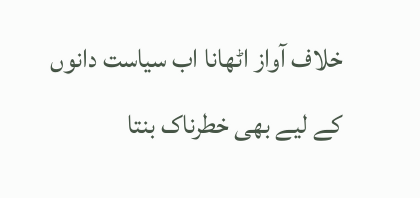خلاف آواز اٹھانا اب سیاست دانوں کے لیے بھی خطرناک بنتا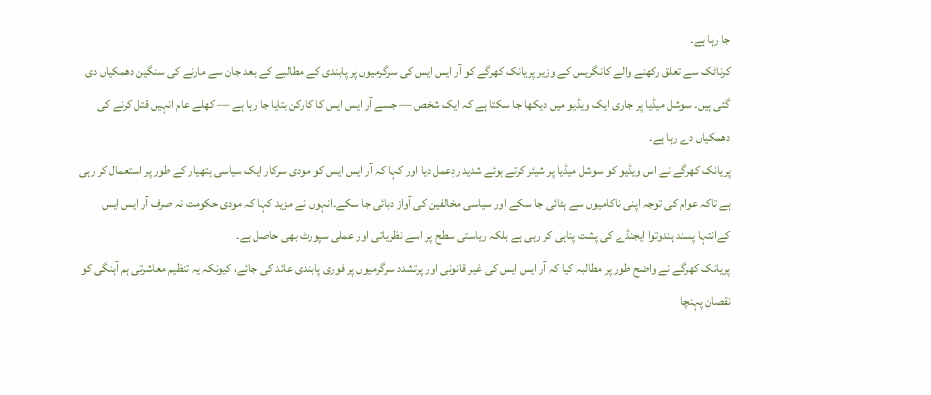جا رہا ہے۔
کرناٹک سے تعلق رکھنے والے کانگریس کے وزیر پریانک کھرگے کو آر ایس ایس کی سرگرمیوں پر پابندی کے مطالبے کے بعد جان سے مارنے کی سنگین دھمکیاں دی گئی ہیں۔ سوشل میڈیا پر جاری ایک ویڈیو میں دیکھا جا سکتا ہے کہ ایک شخص — جسے آر ایس ایس کا کارکن بتایا جا رہا ہے — کھلے عام انہیں قتل کرنے کی دھمکیاں دے رہا ہے۔
پریانک کھرگے نے اس ویڈیو کو سوشل میڈیا پر شیئر کرتے ہوئے شدید ردِعمل دیا اور کہا کہ آر ایس ایس کو مودی سرکار ایک سیاسی ہتھیار کے طور پر استعمال کر رہی ہے تاکہ عوام کی توجہ اپنی ناکامیوں سے ہٹائی جا سکے اور سیاسی مخالفین کی آواز دبائی جا سکے۔انہوں نے مزید کہا کہ مودی حکومت نہ صرف آر ایس ایس کےانتہا پسند ہندوتوا ایجنڈے کی پشت پناہی کر رہی ہے بلکہ ریاستی سطح پر اسے نظریاتی اور عملی سپورٹ بھی حاصل ہے۔
پریانک کھرگے نے واضح طور پر مطالبہ کیا کہ آر ایس ایس کی غیر قانونی اور پرتشدد سرگرمیوں پر فوری پابندی عائد کی جائے، کیونکہ یہ تنظیم معاشرتی ہم آہنگی کو نقصان پہنچا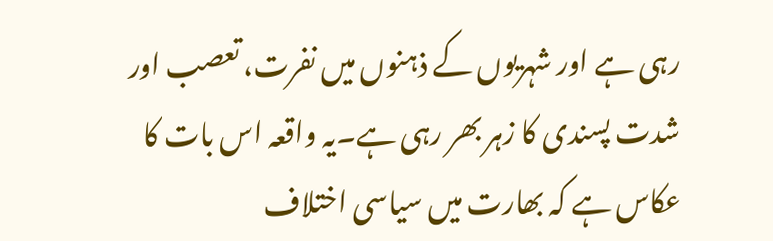رہی ہے اور شہریوں کے ذہنوں میں نفرت، تعصب اور شدت پسندی کا زہر بھر رہی ہے۔یہ واقعہ اس بات کا عکاس ہے کہ بھارت میں سیاسی اختلاف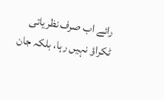رائے اب صرف نظریاتی ٹکراؤ نہیں رہا، بلکہ جان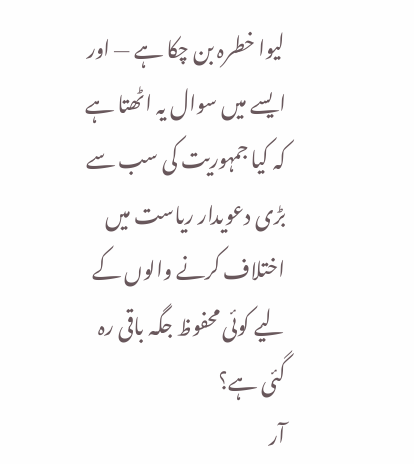لیوا خطرہ بن چکا ہے — اور ایسے میں سوال یہ اٹھتا ہے کہ کیا جمہوریت کی سب سے بڑی دعویدار ریاست میں اختلاف کرنے والوں کے لیے کوئی محفوظ جگہ باقی رہ گئی ہے؟
آر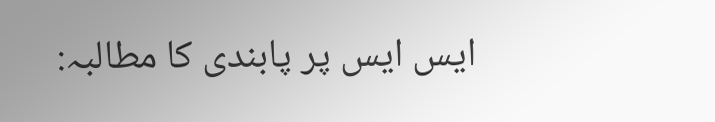ایس ایس پر پابندی کا مطالبہ: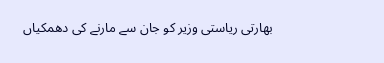بھارتی ریاستی وزیر کو جان سے مارنے کی دھمکیاں